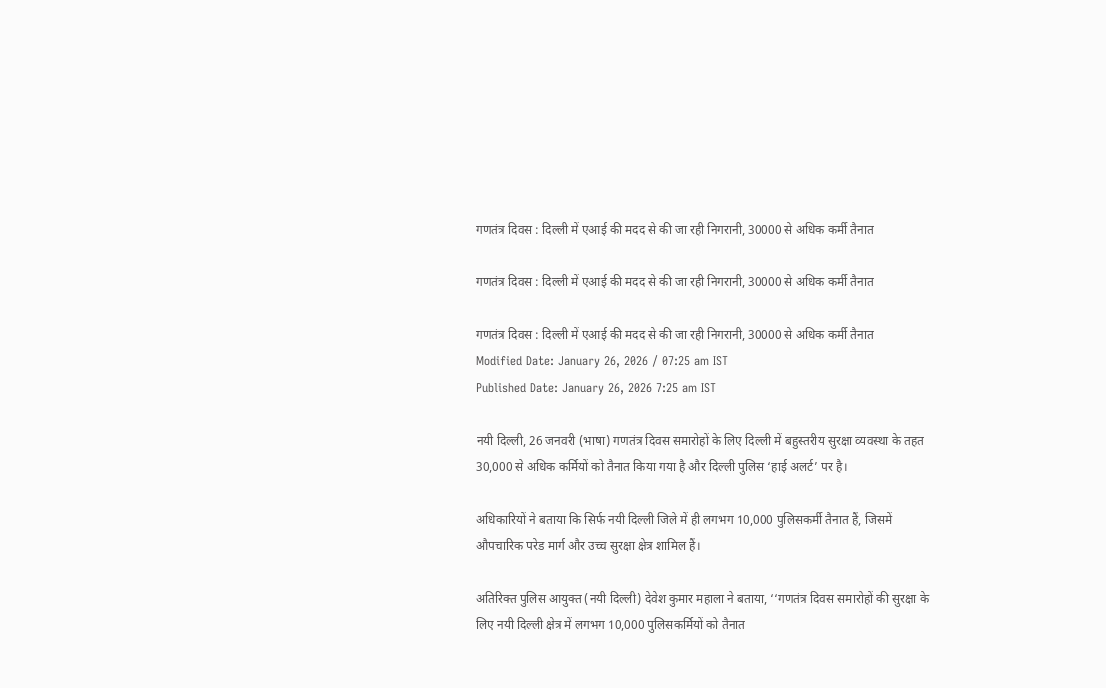गणतंत्र दिवस : दिल्ली में एआई की मदद से की जा रही निगरानी, 30000 से अधिक कर्मी तैनात

गणतंत्र दिवस : दिल्ली में एआई की मदद से की जा रही निगरानी, 30000 से अधिक कर्मी तैनात

गणतंत्र दिवस : दिल्ली में एआई की मदद से की जा रही निगरानी, 30000 से अधिक कर्मी तैनात
Modified Date: January 26, 2026 / 07:25 am IST
Published Date: January 26, 2026 7:25 am IST

नयी दिल्ली, 26 जनवरी (भाषा) गणतंत्र दिवस समारोहों के लिए दिल्ली में बहुस्तरीय सुरक्षा व्यवस्था के तहत 30,000 से अधिक कर्मियों को तैनात किया गया है और दिल्ली पुलिस ‘हाई अलर्ट’ पर है।

अधिकारियों ने बताया कि सिर्फ नयी दिल्ली जिले में ही लगभग 10,000 पुलिसकर्मी तैनात हैं, जिसमें औपचारिक परेड मार्ग और उच्च सुरक्षा क्षेत्र शामिल हैं।

अतिरिक्त पुलिस आयुक्त (नयी दिल्ली) देवेश कुमार महाला ने बताया, ‘‘गणतंत्र दिवस समारोहों की सुरक्षा के लिए नयी दिल्ली क्षेत्र में लगभग 10,000 पुलिसकर्मियों को तैनात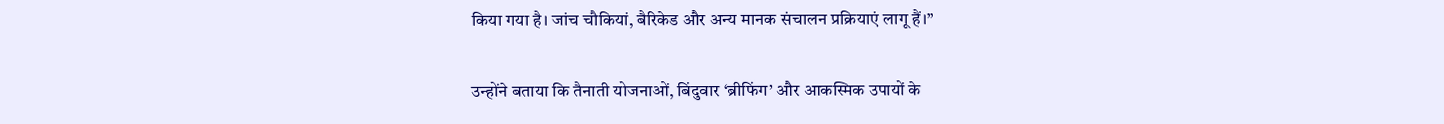किया गया है। जांच चौकियां, बैरिकेड और अन्य मानक संचालन प्रक्रियाएं लागू हैं।’’

उन्होंने बताया कि तैनाती योजनाओं, बिंदुवार ‘ब्रीफिंग’ और आकस्मिक उपायों के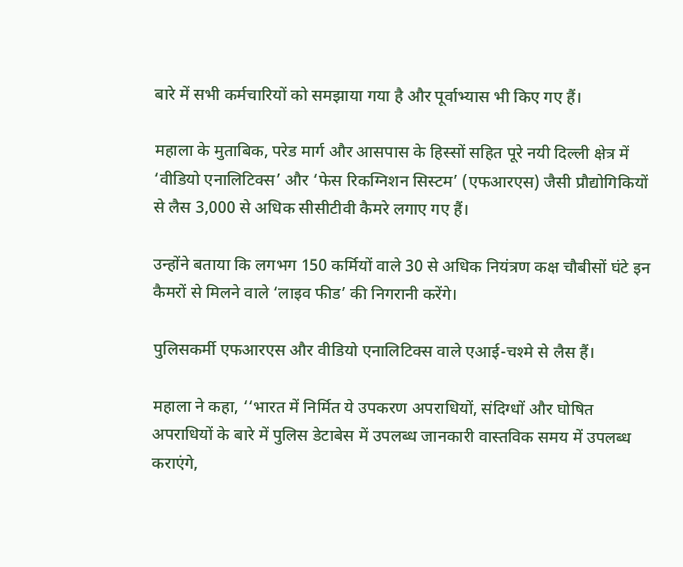बारे में सभी कर्मचारियों को समझाया गया है और पूर्वाभ्यास भी किए गए हैं।

महाला के मुताबिक, परेड मार्ग और आसपास के हिस्सों सहित पूरे नयी दिल्ली क्षेत्र में ‘वीडियो एनालिटिक्स’ और ‘फेस रिकग्निशन सिस्टम’ (एफआरएस) जैसी प्रौद्योगिकियों से लैस 3,000 से अधिक सीसीटीवी कैमरे लगाए गए हैं।

उन्होंने बताया कि लगभग 150 कर्मियों वाले 30 से अधिक नियंत्रण कक्ष चौबीसों घंटे इन कैमरों से मिलने वाले ‘लाइव फीड’ की निगरानी करेंगे।

पुलिसकर्मी एफआरएस और वीडियो एनालिटिक्स वाले एआई-चश्मे से लैस हैं।

महाला ने कहा, ‘‘भारत में निर्मित ये उपकरण अपराधियों, संदिग्धों और घोषित अपराधियों के बारे में पुलिस डेटाबेस में उपलब्ध जानकारी वास्तविक समय में उपलब्ध कराएंगे,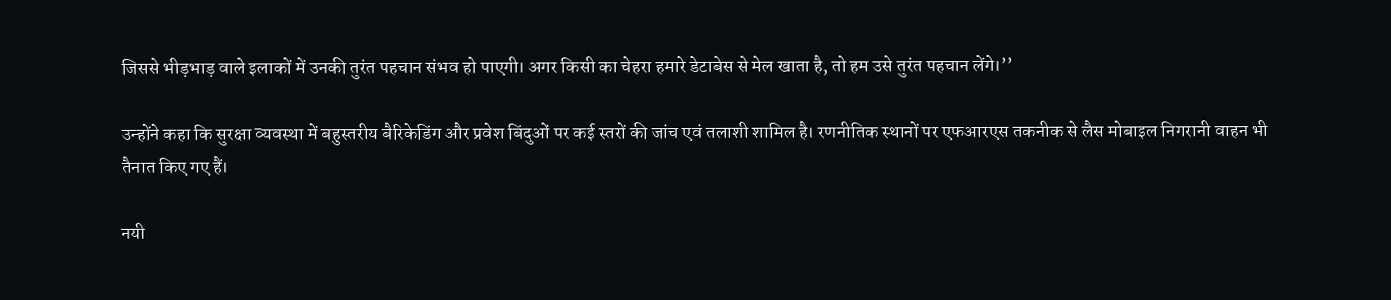जिससे भीड़भाड़ वाले इलाकों में उनकी तुरंत पहचान संभव हो पाएगी। अगर किसी का चेहरा हमारे डेटाबेस से मेल खाता है, तो हम उसे तुरंत पहचान लेंगे।’’

उन्होंने कहा कि सुरक्षा व्यवस्था में बहुस्तरीय बैरिकेडिंग और प्रवेश बिंदुओं पर कई स्तरों की जांच एवं तलाशी शामिल है। रणनीतिक स्थानों पर एफआरएस तकनीक से लैस मोबाइल निगरानी वाहन भी तैनात किए गए हैं।

नयी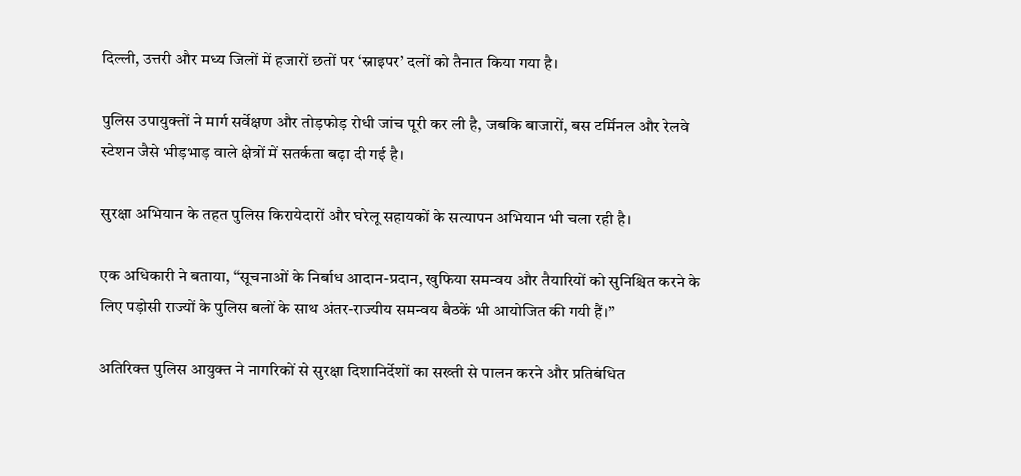दिल्ली, उत्तरी और मध्य जिलों में हजारों छतों पर ‘स्नाइपर’ दलों को तैनात किया गया है।

पुलिस उपायुक्तों ने मार्ग सर्वेक्षण और तोड़फोड़ रोधी जांच पूरी कर ली है, जबकि बाजारों, बस टर्मिनल और रेलवे स्टेशन जैसे भीड़भाड़ वाले क्षेत्रों में सतर्कता बढ़ा दी गई है।

सुरक्षा अभियान के तहत पुलिस किरायेदारों और घरेलू सहायकों के सत्यापन अभियान भी चला रही है।

एक अधिकारी ने बताया, ‘‘सूचनाओं के निर्बाध आदान-प्रदान, खुफिया समन्वय और तैयारियों को सुनिश्चित करने के लिए पड़ोसी राज्यों के पुलिस बलों के साथ अंतर-राज्यीय समन्वय बैठकें भी आयोजित की गयी हैं।’’

अतिरिक्त पुलिस आयुक्त ने नागरिकों से सुरक्षा दिशानिर्देशों का सख्ती से पालन करने और प्रतिबंधित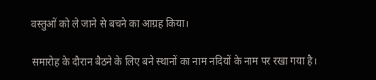वस्तुओं को ले जाने से बचने का आग्रह किया।

समारोह के दौरान बैठने के लिए बने स्थानों का नाम नदियों के नाम पर रखा गया है।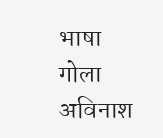भाषा गोला अविनाश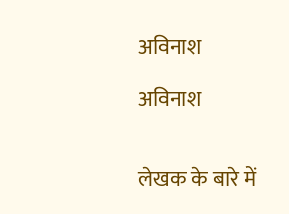अविनाश

अविनाश


लेखक के बारे में